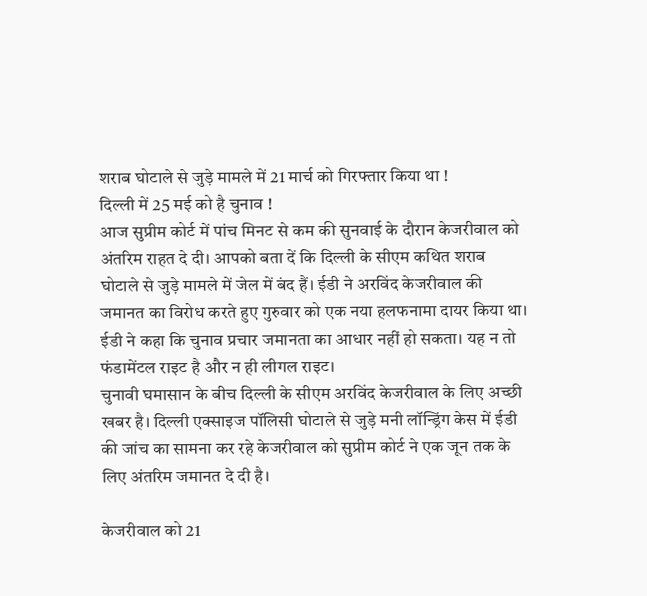शराब घोटाले से जुड़े मामले में 21 मार्च को गिरफ्तार किया था !
दिल्ली में 25 मई को है चुनाव !
आज सुप्रीम कोर्ट में पांच मिनट से कम की सुनवाई के दौरान केजरीवाल को अंतरिम राहत दे दी। आपको बता दें कि दिल्ली के सीएम कथित शराब घोटाले से जुड़े मामले में जेल में बंद हैं। ईडी ने अरविंद केजरीवाल की जमानत का विरोध करते हुए गुरुवार को एक नया हलफनामा दायर किया था। ईडी ने कहा कि चुनाव प्रचार जमानता का आधार नहीं हो सकता। यह न तो फंडामेंटल राइट है और न ही लीगल राइट।
चुनावी घमासान के बीच दिल्ली के सीएम अरविंद केजरीवाल के लिए अच्छी खबर है। दिल्ली एक्साइज पॉलिसी घोटाले से जुड़े मनी लॉन्ड्रिंग केस में ईडी की जांच का सामना कर रहे केजरीवाल को सुप्रीम कोर्ट ने एक जून तक के लिए अंतरिम जमानत दे दी है।

केजरीवाल को 21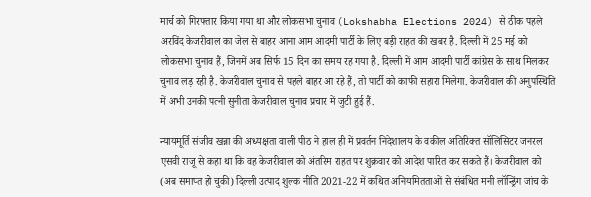मार्च को गिरफ्तार किया गया था और लोकसभा चुनाव (Lokshabha Elections 2024) से ठीक पहले अरविंद केजरीवाल का जेल से बाहर आना आम आदमी पार्टी के लिए बड़ी राहत की खबर है. दिल्ली में 25 मई को लोकसभा चुनाव हैं, जिनमें अब सिर्फ 15 दिन का समय रह गया है. दिल्ली में आम आदमी पार्टी कांग्रेस के साथ मिलकर चुनाव लड़ रही है. केजरीवाल चुनाव से पहले बाहर आ रहे हैं, तो पार्टी को काफी सहारा मिलेगा. केजरीवाल की अनुपस्थिति में अभी उनकी पत्नी सुनीता केजरीवाल चुनाव प्रचार में जुटी हुई हैं.

न्यायमूर्ति संजीव खन्ना की अध्यक्षता वाली पीठ ने हाल ही में प्रवर्तन निदेशालय के वकील अतिरिक्त सॉलिसिटर जनरल एसवी राजू से कहा था कि वह केजरीवाल को अंतरिम राहत पर शुक्रवार को आदेश पारित कर सकते हैं। केजरीवाल को (अब समाप्त हो चुकी) दिल्ली उत्पाद शुल्क नीति 2021-22 में कथित अनियमितताओं से संबंधित मनी लॉन्ड्रिंग जांच के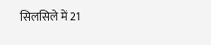सिलसिले में 21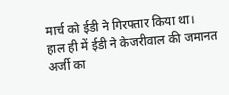मार्च को ईडी ने गिरफ्तार किया था।
हाल ही में ईडी ने केजरीवाल की जमानत अर्जी का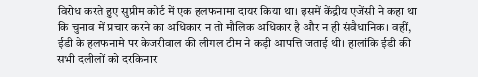विरोध करते हुए सुप्रीम कोर्ट में एक हलफनामा दायर किया था। इसमें केंद्रीय एजेंसी ने कहा था कि चुनाव में प्रचार करने का अधिकार न तो मौलिक अधिकार है और न ही संवैधानिक। वहीं, ईडी के हलफनामे पर केजरीवाल की लीगल टीम ने कड़ी आपत्ति जताई थी। हालांकि ईडी की सभी दलीलों को दरकिनार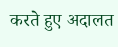करते हुए अदालत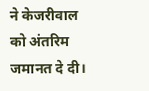ने केजरीवाल को अंतरिम जमानत दे दी।